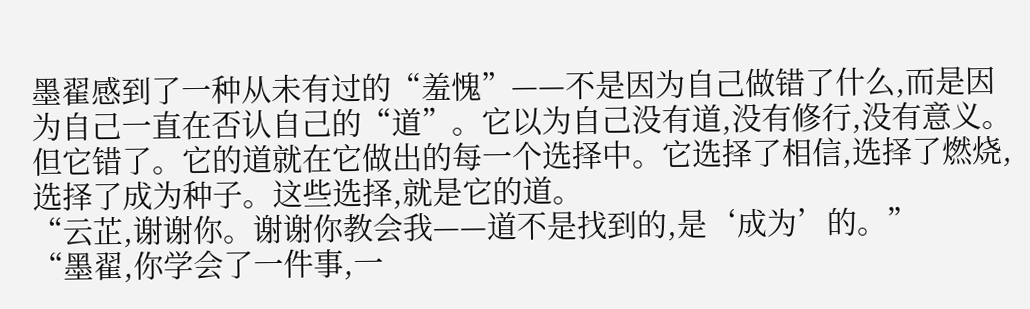墨翟感到了一种从未有过的“羞愧”——不是因为自己做错了什么,而是因为自己一直在否认自己的“道”。它以为自己没有道,没有修行,没有意义。但它错了。它的道就在它做出的每一个选择中。它选择了相信,选择了燃烧,选择了成为种子。这些选择,就是它的道。
“云芷,谢谢你。谢谢你教会我——道不是找到的,是‘成为’的。”
“墨翟,你学会了一件事,一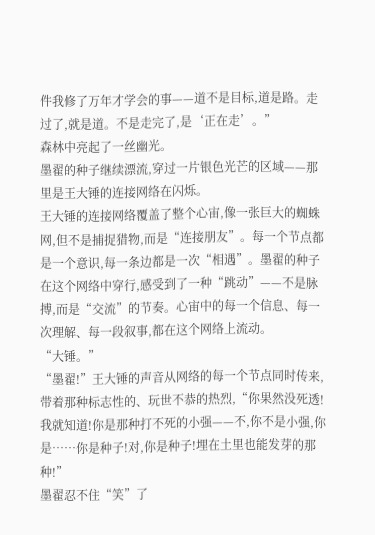件我修了万年才学会的事——道不是目标,道是路。走过了,就是道。不是走完了,是‘正在走’。”
森林中亮起了一丝幽光。
墨翟的种子继续漂流,穿过一片银色光芒的区域——那里是王大锤的连接网络在闪烁。
王大锤的连接网络覆盖了整个心宙,像一张巨大的蜘蛛网,但不是捕捉猎物,而是“连接朋友”。每一个节点都是一个意识,每一条边都是一次“相遇”。墨翟的种子在这个网络中穿行,感受到了一种“跳动”——不是脉搏,而是“交流”的节奏。心宙中的每一个信息、每一次理解、每一段叙事,都在这个网络上流动。
“大锤。”
“墨翟!”王大锤的声音从网络的每一个节点同时传来,带着那种标志性的、玩世不恭的热烈,“你果然没死透!我就知道!你是那种打不死的小强——不,你不是小强,你是……你是种子!对,你是种子!埋在土里也能发芽的那种!”
墨翟忍不住“笑”了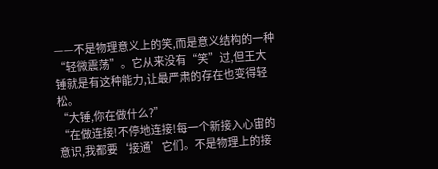——不是物理意义上的笑,而是意义结构的一种“轻微震荡”。它从来没有“笑”过,但王大锤就是有这种能力,让最严肃的存在也变得轻松。
“大锤,你在做什么?”
“在做连接!不停地连接!每一个新接入心宙的意识,我都要‘接通’它们。不是物理上的接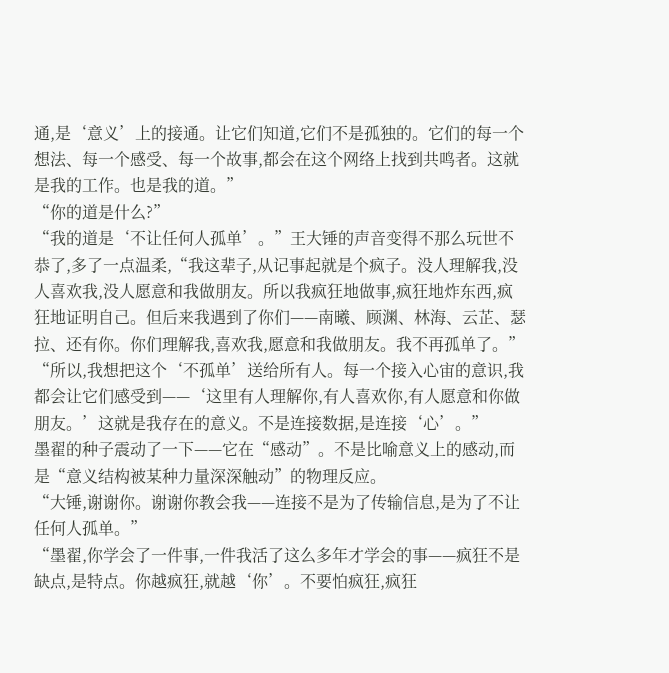通,是‘意义’上的接通。让它们知道,它们不是孤独的。它们的每一个想法、每一个感受、每一个故事,都会在这个网络上找到共鸣者。这就是我的工作。也是我的道。”
“你的道是什么?”
“我的道是‘不让任何人孤单’。”王大锤的声音变得不那么玩世不恭了,多了一点温柔,“我这辈子,从记事起就是个疯子。没人理解我,没人喜欢我,没人愿意和我做朋友。所以我疯狂地做事,疯狂地炸东西,疯狂地证明自己。但后来我遇到了你们——南曦、顾渊、林海、云芷、瑟拉、还有你。你们理解我,喜欢我,愿意和我做朋友。我不再孤单了。”
“所以,我想把这个‘不孤单’送给所有人。每一个接入心宙的意识,我都会让它们感受到——‘这里有人理解你,有人喜欢你,有人愿意和你做朋友。’这就是我存在的意义。不是连接数据,是连接‘心’。”
墨翟的种子震动了一下——它在“感动”。不是比喻意义上的感动,而是“意义结构被某种力量深深触动”的物理反应。
“大锤,谢谢你。谢谢你教会我——连接不是为了传输信息,是为了不让任何人孤单。”
“墨翟,你学会了一件事,一件我活了这么多年才学会的事——疯狂不是缺点,是特点。你越疯狂,就越‘你’。不要怕疯狂,疯狂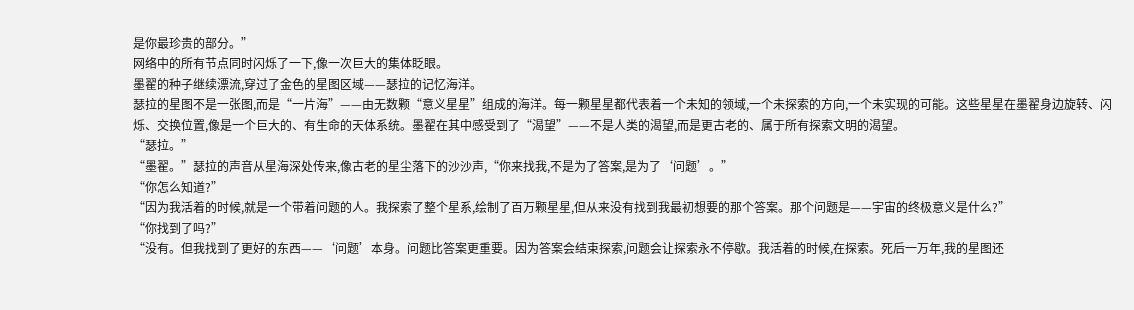是你最珍贵的部分。”
网络中的所有节点同时闪烁了一下,像一次巨大的集体眨眼。
墨翟的种子继续漂流,穿过了金色的星图区域——瑟拉的记忆海洋。
瑟拉的星图不是一张图,而是“一片海”——由无数颗“意义星星”组成的海洋。每一颗星星都代表着一个未知的领域,一个未探索的方向,一个未实现的可能。这些星星在墨翟身边旋转、闪烁、交换位置,像是一个巨大的、有生命的天体系统。墨翟在其中感受到了“渴望”——不是人类的渴望,而是更古老的、属于所有探索文明的渴望。
“瑟拉。”
“墨翟。”瑟拉的声音从星海深处传来,像古老的星尘落下的沙沙声,“你来找我,不是为了答案,是为了‘问题’。”
“你怎么知道?”
“因为我活着的时候,就是一个带着问题的人。我探索了整个星系,绘制了百万颗星星,但从来没有找到我最初想要的那个答案。那个问题是——宇宙的终极意义是什么?”
“你找到了吗?”
“没有。但我找到了更好的东西——‘问题’本身。问题比答案更重要。因为答案会结束探索,问题会让探索永不停歇。我活着的时候,在探索。死后一万年,我的星图还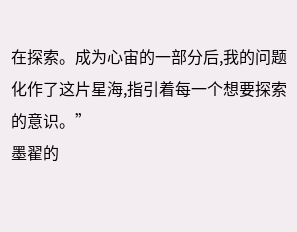在探索。成为心宙的一部分后,我的问题化作了这片星海,指引着每一个想要探索的意识。”
墨翟的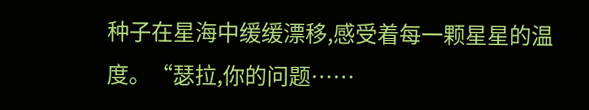种子在星海中缓缓漂移,感受着每一颗星星的温度。“瑟拉,你的问题……